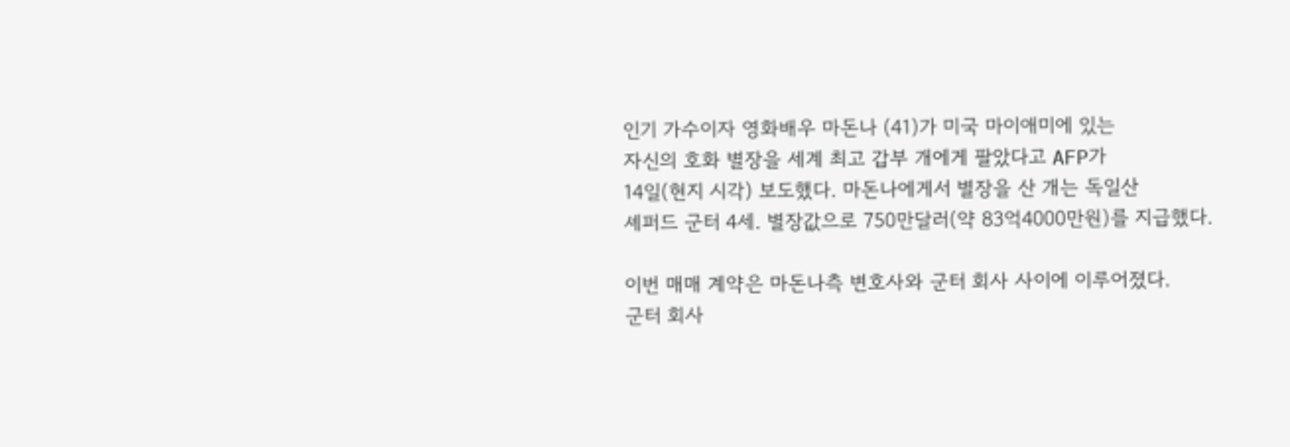인기 가수이자 영화배우 마돈나 (41)가 미국 마이애미에 있는
자신의 호화 별장을 세계 최고 갑부 개에게 팔았다고 AFP가
14일(현지 시각) 보도했다. 마돈나에게서 별장을 산 개는 독일산
셰퍼드 군터 4세. 별장값으로 750만달러(약 83억4000만원)를 지급했다.

이번 매매 계약은 마돈나측 변호사와 군터 회사 사이에 이루어졌다.
군터 회사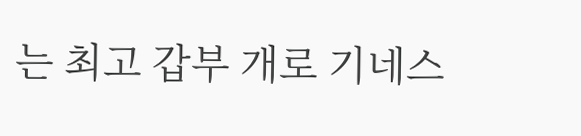는 최고 갑부 개로 기네스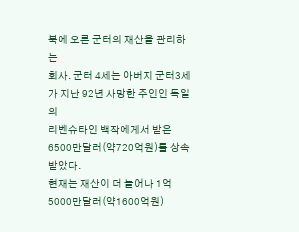북에 오른 군터의 재산을 관리하는
회사. 군터 4세는 아버지 군터3세가 지난 92년 사망한 주인인 독일의
리벤슈타인 백작에게서 받은 6500만달러(약720억원)를 상속받았다.
현재는 재산이 더 늘어나 1억5000만달러(약1600억원)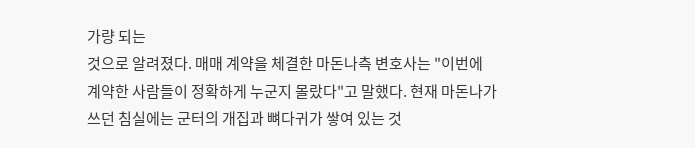가량 되는
것으로 알려졌다. 매매 계약을 체결한 마돈나측 변호사는 "이번에
계약한 사람들이 정확하게 누군지 몰랐다"고 말했다. 현재 마돈나가
쓰던 침실에는 군터의 개집과 뼈다귀가 쌓여 있는 것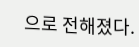으로 전해졌다.